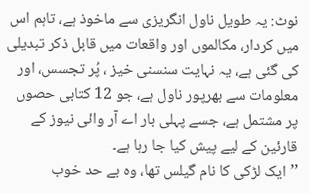نوٹ: یہ طویل ناول انگریزی سے ماخوذ ہے، تاہم اس میں کردار، مکالموں اور واقعات میں قابل ذکر تبدیلی کی گئی ہے، یہ نہایت سنسنی خیز ، پُر تجسس، اور معلومات سے بھرپور ناول ہے، جو 12 کتابی حصوں پر مشتمل ہے، جسے پہلی بار اے آر وائی نیوز کے قارئین کے لیے پیش کیا جا رہا ہے۔
’’ایک لڑکی کا نام گیلس تھا، وہ بے حد خوب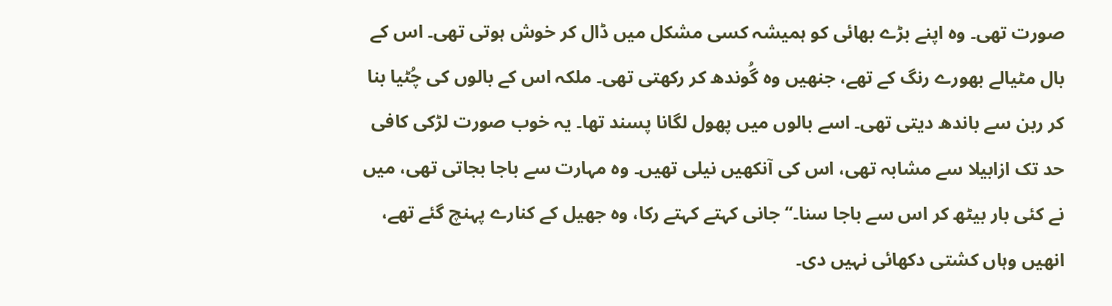صورت تھی۔ وہ اپنے بڑے بھائی کو ہمیشہ کسی مشکل میں ڈال کر خوش ہوتی تھی۔ اس کے بال مٹیالے بھورے رنگ کے تھے، جنھیں وہ گُوندھ کر رکھتی تھی۔ ملکہ اس کے بالوں کی چُٹیا بنا کر ربن سے باندھ دیتی تھی۔ اسے بالوں میں پھول لگانا پسند تھا۔ یہ خوب صورت لڑکی کافی حد تک ازابیلا سے مشابہ تھی، اس کی آنکھیں نیلی تھیں۔ وہ مہارت سے باجا بجاتی تھی، میں نے کئی بار بیٹھ کر اس سے باجا سنا۔‘‘ جانی کہتے کہتے رکا، وہ جھیل کے کنارے پہنچ گئے تھے، انھیں وہاں کشتی دکھائی نہیں دی۔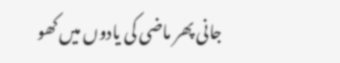جانی پھر ماضی کی یادوں میں کھو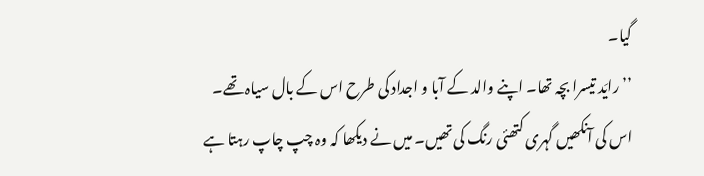گیا۔
’’رایَد تیسرا بچہ تھا۔ اپنے والد کے آبا و اجداد کی طرح اس کے بال سیاہ تھے۔ اس کی آنکھیں گہری کتھئی رنگ کی تھیں۔ میں نے دیکھا کہ وہ چپ چاپ رہتا ہے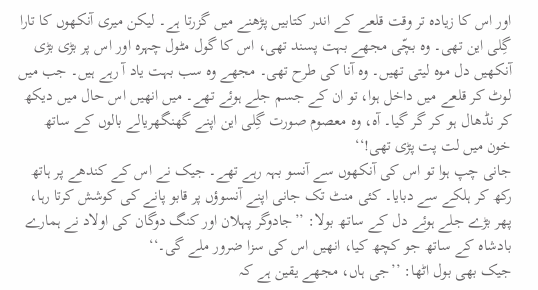اور اس کا زیادہ تر وقت قلعے کے اندر کتابیں پڑھنے میں گزرتا ہے۔ لیکن میری آنکھوں کا تارا گِلی این تھی۔ وہ بچّی مجھے بہت پسند تھی، اس کا گول مٹول چہرہ اور اس پر بڑی بڑی آنکھیں دل موہ لیتی تھیں۔ وہ آنا کی طرح تھی۔ مجھے وہ سب بہت یاد آ رہے ہیں۔ جب میں لوٹ کر قلعے میں داخل ہوا، تو ان کے جسم جلے ہوئے تھے۔ میں انھیں اس حال میں دیکھ کر نڈھال ہو کر گر گیا۔ آہ، وہ معصوم صورت گِلی این اپنے گھنگھریالے بالوں کے ساتھ خون میں لت پت پڑی تھی!‘‘
جانی چپ ہوا تو اس کی آنکھوں سے آنسو بہہ رہے تھے۔ جیک نے اس کے کندھے پر ہاتھ رکھ کر ہلکے سے دبایا۔ کئی منٹ تک جانی اپنے آنسوؤں پر قابو پانے کی کوشش کرتا رہا، پھر بڑے جلے ہوئے دل کے ساتھ بولا: ’’جادوگر پہلان اور کنگ دوگان کی اولاد نے ہمارے بادشاہ کے ساتھ جو کچھ کیا، انھیں اس کی سزا ضرور ملے گی۔‘‘
جیک بھی بول اٹھا: ’’جی ہاں، مجھے یقین ہے کہ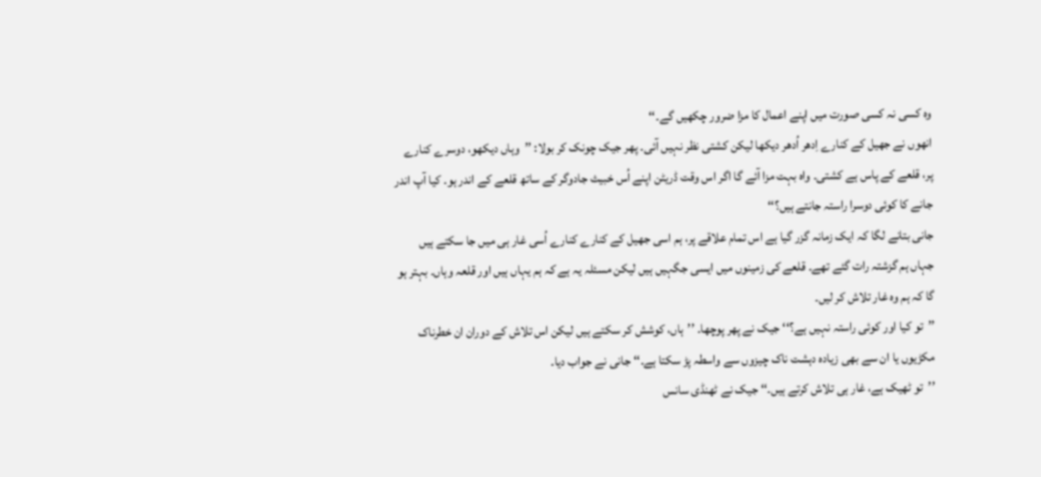وہ کسی نہ کسی صورت میں اپنے اعمال کا مزا ضرور چکھیں گے۔‘‘
انھوں نے جھیل کے کنارے اِدھر اُدھر دیکھا لیکن کشتی نظر نہیں آئی۔ پھر جیک چونک کر بولا: ’’وہاں دیکھو، دوسرے کنارے پر، قلعے کے پاس ہے کشتی۔ واہ بہت مزا آئے گا اگر اس وقت ڈریٹن اپنے اُس خبیث جادوگر کے ساتھ قلعے کے اندر ہو۔ کیا آپ اندر جانے کا کوئی دوسرا راستہ جانتے ہیں؟‘‘
جانی بتانے لگا کہ ایک زمانہ گزر گیا ہے اس تمام علاقے پر، ہم اسی جھیل کے کنارے کنارے اُسی غار ہی میں جا سکتے ہیں جہاں ہم گزشتہ رات گئے تھے۔ قلعے کی زمینوں میں ایسی جگہیں ہیں لیکن مسئلہ یہ ہے کہ ہم یہاں ہیں اور قلعہ وہاں۔ بہتر ہو گا کہ ہم وہ غار تلاش کر لیں۔
’’تو کیا اور کوئی راستہ نہیں ہے؟‘‘ جیک نے پھر پوچھا۔ ’’ہاں، کوشش کر سکتے ہیں لیکن اس تلاش کے دوران ان خطرناک مکڑیوں یا ان سے بھی زیادہ دہشت ناک چیزوں سے واسطہ پڑ سکتا ہے۔‘‘ جانی نے جواب دیا۔
’’تو ٹھیک ہے، غار ہی تلاش کرتے ہیں۔‘‘ جیک نے ٹھنڈی سانس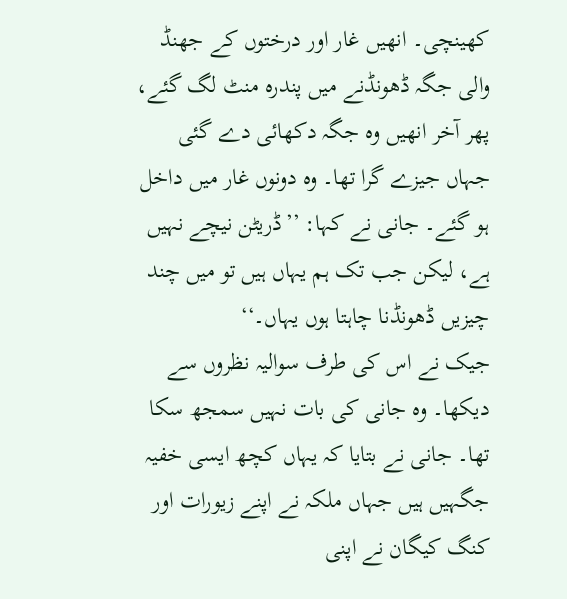کھینچی۔ انھیں غار اور درختوں کے جھنڈ والی جگہ ڈھونڈنے میں پندرہ منٹ لگ گئے، پھر آخر انھیں وہ جگہ دکھائی دے گئی جہاں جیزے گرا تھا۔ وہ دونوں غار میں داخل ہو گئے۔ جانی نے کہا: ’’ڈریٹن نیچے نہیں ہے، لیکن جب تک ہم یہاں ہیں تو میں چند چیزیں ڈھونڈنا چاہتا ہوں یہاں۔‘‘
جیک نے اس کی طرف سوالیہ نظروں سے دیکھا۔ وہ جانی کی بات نہیں سمجھ سکا تھا۔ جانی نے بتایا کہ یہاں کچھ ایسی خفیہ جگہیں ہیں جہاں ملکہ نے اپنے زیورات اور کنگ کیگان نے اپنی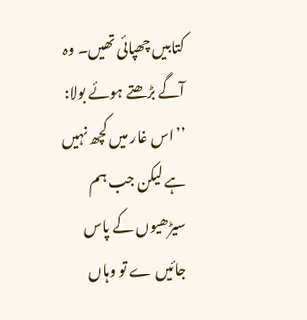کتابیں چھپائی تھیں۔ وہ آگے بڑھتے ہوئے بولا: ’’اس غار میں کچھ نہیں ہے لیکن جب ہم سیڑھیوں کے پاس جائیں ے تو وہاں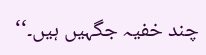چند خفیہ جگہیں ہیں۔‘‘